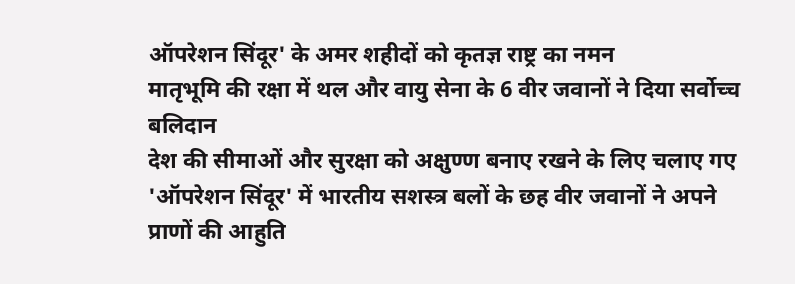ऑपरेशन सिंदूर' के अमर शहीदों को कृतज्ञ राष्ट्र का नमन
मातृभूमि की रक्षा में थल और वायु सेना के 6 वीर जवानों ने दिया सर्वोच्च बलिदान
देश की सीमाओं और सुरक्षा को अक्षुण्ण बनाए रखने के लिए चलाए गए 'ऑपरेशन सिंदूर' में भारतीय सशस्त्र बलों के छह वीर जवानों ने अपने प्राणों की आहुति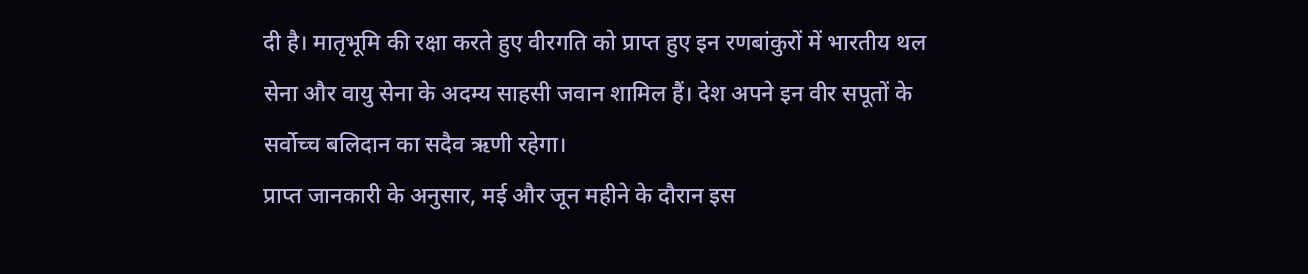दी है। मातृभूमि की रक्षा करते हुए वीरगति को प्राप्त हुए इन रणबांकुरों में भारतीय थल सेना और वायु सेना के अदम्य साहसी जवान शामिल हैं। देश अपने इन वीर सपूतों के सर्वोच्च बलिदान का सदैव ऋणी रहेगा।
प्राप्त जानकारी के अनुसार, मई और जून महीने के दौरान इस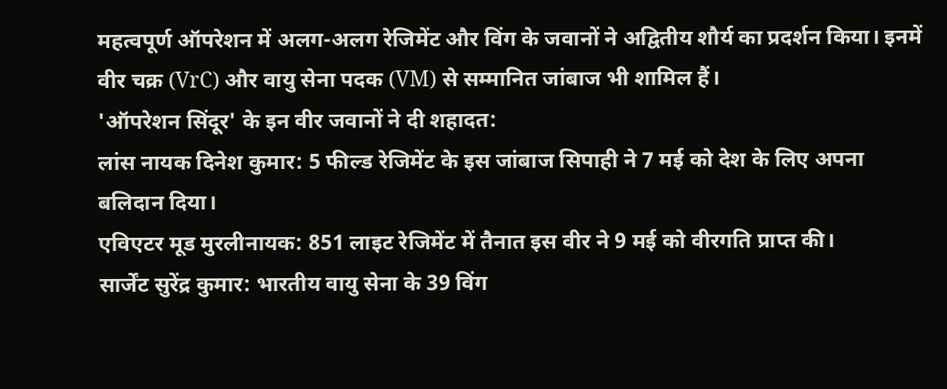महत्वपूर्ण ऑपरेशन में अलग-अलग रेजिमेंट और विंग के जवानों ने अद्वितीय शौर्य का प्रदर्शन किया। इनमें वीर चक्र (VrC) और वायु सेना पदक (VM) से सम्मानित जांबाज भी शामिल हैं।
'ऑपरेशन सिंदूर' के इन वीर जवानों ने दी शहादत:
लांस नायक दिनेश कुमार: 5 फील्ड रेजिमेंट के इस जांबाज सिपाही ने 7 मई को देश के लिए अपना बलिदान दिया।
एविएटर मूड मुरलीनायक: 851 लाइट रेजिमेंट में तैनात इस वीर ने 9 मई को वीरगति प्राप्त की।
सार्जेंट सुरेंद्र कुमार: भारतीय वायु सेना के 39 विंग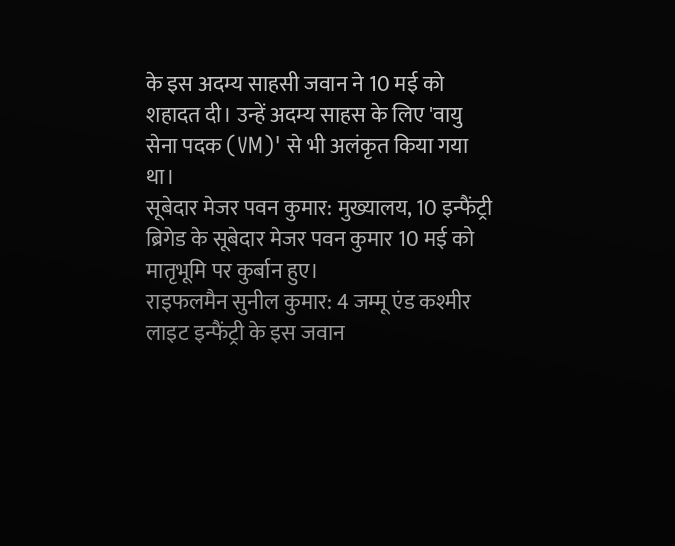के इस अदम्य साहसी जवान ने 10 मई को शहादत दी। उन्हें अदम्य साहस के लिए 'वायु सेना पदक (VM)' से भी अलंकृत किया गया था।
सूबेदार मेजर पवन कुमार: मुख्यालय, 10 इन्फैंट्री ब्रिगेड के सूबेदार मेजर पवन कुमार 10 मई को मातृभूमि पर कुर्बान हुए।
राइफलमैन सुनील कुमार: 4 जम्मू एंड कश्मीर लाइट इन्फैंट्री के इस जवान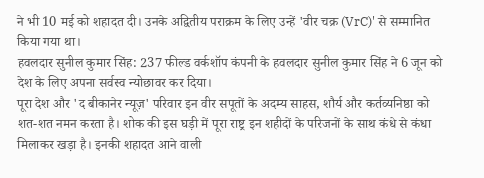ने भी 10 मई को शहादत दी। उनके अद्वितीय पराक्रम के लिए उन्हें 'वीर चक्र (VrC)' से सम्मानित किया गया था।
हवलदार सुनील कुमार सिंह: 237 फील्ड वर्कशॉप कंपनी के हवलदार सुनील कुमार सिंह ने 6 जून को देश के लिए अपना सर्वस्व न्योछावर कर दिया।
पूरा देश और 'द बीकानेर न्यूज़' परिवार इन वीर सपूतों के अदम्य साहस, शौर्य और कर्तव्यनिष्ठा को शत-शत नमन करता है। शोक की इस घड़ी में पूरा राष्ट्र इन शहीदों के परिजनों के साथ कंधे से कंधा मिलाकर खड़ा है। इनकी शहादत आने वाली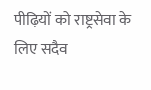पीढ़ियों को राष्ट्रसेवा के लिए सदैव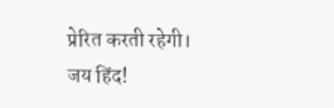प्रेरित करती रहेगी।
जय हिंद!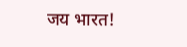जय भारत!